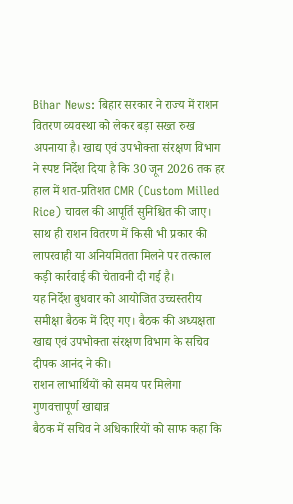Bihar News: बिहार सरकार ने राज्य में राशन वितरण व्यवस्था को लेकर बड़ा सख्त रुख अपनाया है। खाद्य एवं उपभोक्ता संरक्षण विभाग ने स्पष्ट निर्देश दिया है कि 30 जून 2026 तक हर हाल में शत-प्रतिशत CMR (Custom Milled Rice) चावल की आपूर्ति सुनिश्चित की जाए। साथ ही राशन वितरण में किसी भी प्रकार की लापरवाही या अनियमितता मिलने पर तत्काल कड़ी कार्रवाई की चेतावनी दी गई है।
यह निर्देश बुधवार को आयोजित उच्चस्तरीय समीक्षा बैठक में दिए गए। बैठक की अध्यक्षता खाद्य एवं उपभोक्ता संरक्षण विभाग के सचिव दीपक आनंद ने की।
राशन लाभार्थियों को समय पर मिलेगा गुणवत्तापूर्ण खाद्यान्न
बैठक में सचिव ने अधिकारियों को साफ कहा कि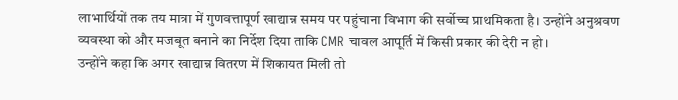लाभार्थियों तक तय मात्रा में गुणवत्तापूर्ण खाद्यान्न समय पर पहुंचाना विभाग की सर्वोच्च प्राथमिकता है। उन्होंने अनुश्रवण व्यवस्था को और मजबूत बनाने का निर्देश दिया ताकि CMR चावल आपूर्ति में किसी प्रकार की देरी न हो।
उन्होंने कहा कि अगर खाद्यान्न वितरण में शिकायत मिली तो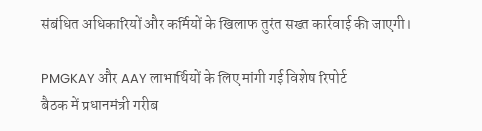संबंधित अधिकारियों और कर्मियों के खिलाफ तुरंत सख्त कार्रवाई की जाएगी।

PMGKAY और AAY लाभार्थियों के लिए मांगी गई विशेष रिपोर्ट
बैठक में प्रधानमंत्री गरीब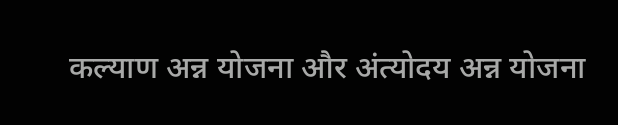कल्याण अन्न योजना और अंत्योदय अन्न योजना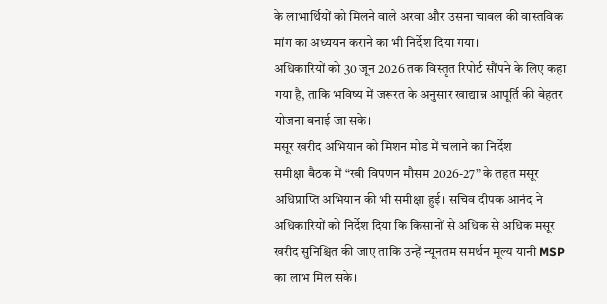के लाभार्थियों को मिलने वाले अरवा और उसना चावल की वास्तविक मांग का अध्ययन कराने का भी निर्देश दिया गया।
अधिकारियों को 30 जून 2026 तक विस्तृत रिपोर्ट सौंपने के लिए कहा गया है, ताकि भविष्य में जरूरत के अनुसार खाद्यान्न आपूर्ति की बेहतर योजना बनाई जा सके।
मसूर खरीद अभियान को मिशन मोड में चलाने का निर्देश
समीक्षा बैठक में “रबी विपणन मौसम 2026-27” के तहत मसूर अधिप्राप्ति अभियान की भी समीक्षा हुई। सचिव दीपक आनंद ने अधिकारियों को निर्देश दिया कि किसानों से अधिक से अधिक मसूर खरीद सुनिश्चित की जाए ताकि उन्हें न्यूनतम समर्थन मूल्य यानी MSP का लाभ मिल सके।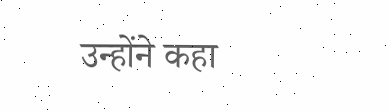उन्होंने कहा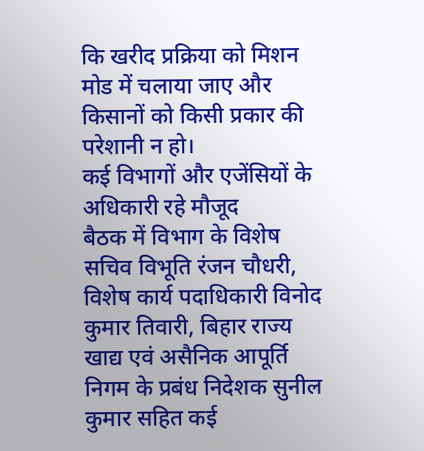कि खरीद प्रक्रिया को मिशन मोड में चलाया जाए और किसानों को किसी प्रकार की परेशानी न हो।
कई विभागों और एजेंसियों के अधिकारी रहे मौजूद
बैठक में विभाग के विशेष सचिव विभूति रंजन चौधरी, विशेष कार्य पदाधिकारी विनोद कुमार तिवारी, बिहार राज्य खाद्य एवं असैनिक आपूर्ति निगम के प्रबंध निदेशक सुनील कुमार सहित कई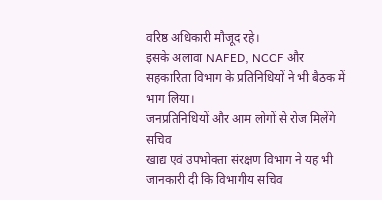वरिष्ठ अधिकारी मौजूद रहे।
इसके अलावा NAFED, NCCF और सहकारिता विभाग के प्रतिनिधियों ने भी बैठक में भाग लिया।
जनप्रतिनिधियों और आम लोगों से रोज मिलेंगे सचिव
खाद्य एवं उपभोक्ता संरक्षण विभाग ने यह भी जानकारी दी कि विभागीय सचिव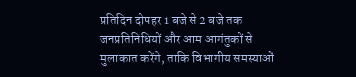प्रतिदिन दोपहर 1 बजे से 2 बजे तक जनप्रतिनिधियों और आम आगंतुकों से मुलाकात करेंगे, ताकि विभागीय समस्याओं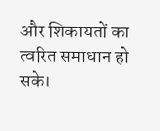और शिकायतों का त्वरित समाधान हो सके।